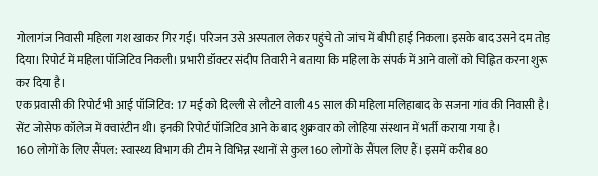गोलागंज निवासी महिला गश खाकर गिर गई। परिजन उसे अस्पताल लेकर पहुंचे तो जांच में बीपी हाई निकला। इसके बाद उसने दम तोड़ दिया। रिपोर्ट में महिला पॉजिटिव निकली। प्रभारी डॉक्टर संदीप तिवारी ने बताया कि महिला के संपर्क में आने वालों को चिह्नित करना शुरू कर दिया है।
एक प्रवासी की रिपोर्ट भी आई पॉजिटिव: 17 मई को दिल्ली से लौटने वाली 45 साल की महिला मलिहाबाद के सजना गांव की निवासी है। सेंट जोसेफ कॉलेज में क्वारंटीन थी। इनकी रिपोर्ट पॉजिटिव आने के बाद शुक्रवार को लोहिया संस्थान में भर्ती कराया गया है।
160 लोगों के लिए सैंपल: स्वास्थ्य विभाग की टीम ने विभिन्न स्थानों से कुल 160 लोगों के सैंपल लिए हैं। इसमें करीब 80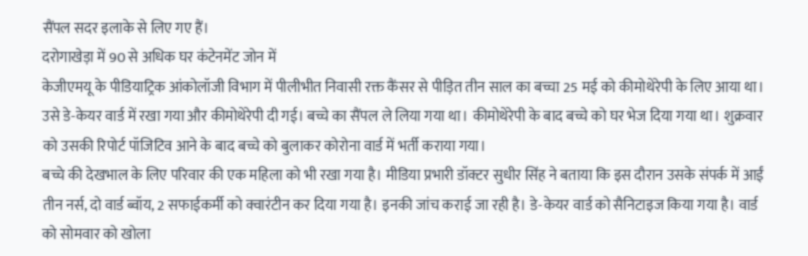सैंपल सदर इलाके से लिए गए हैं।
दरोगाखेड़ा में 90 से अधिक घर कंटेनमेंट जोन में
केजीएमयू के पीडियाट्रिक आंकोलॉजी विभाग में पीलीभीत निवासी रक्त कैंसर से पीड़ित तीन साल का बच्चा 25 मई को कीमोथेरेपी के लिए आया था। उसे डे-केयर वार्ड में रखा गया और कीमोथेरेपी दी गई। बच्चे का सैंपल ले लिया गया था। कीमोथेरेपी के बाद बच्चे को घर भेज दिया गया था। शुक्रवार को उसकी रिपोर्ट पॉजिटिव आने के बाद बच्चे को बुलाकर कोरोना वार्ड में भर्ती कराया गया।
बच्चे की देखभाल के लिए परिवार की एक महिला को भी रखा गया है। मीडिया प्रभारी डॉक्टर सुधीर सिंह ने बताया कि इस दौरान उसके संपर्क में आईं तीन नर्स, दो वार्ड ब्वॉय, 2 सफाईकर्मी को क्वारंटीन कर दिया गया है। इनकी जांच कराई जा रही है। डे-केयर वार्ड को सैनिटाइज किया गया है। वार्ड को सोमवार को खोला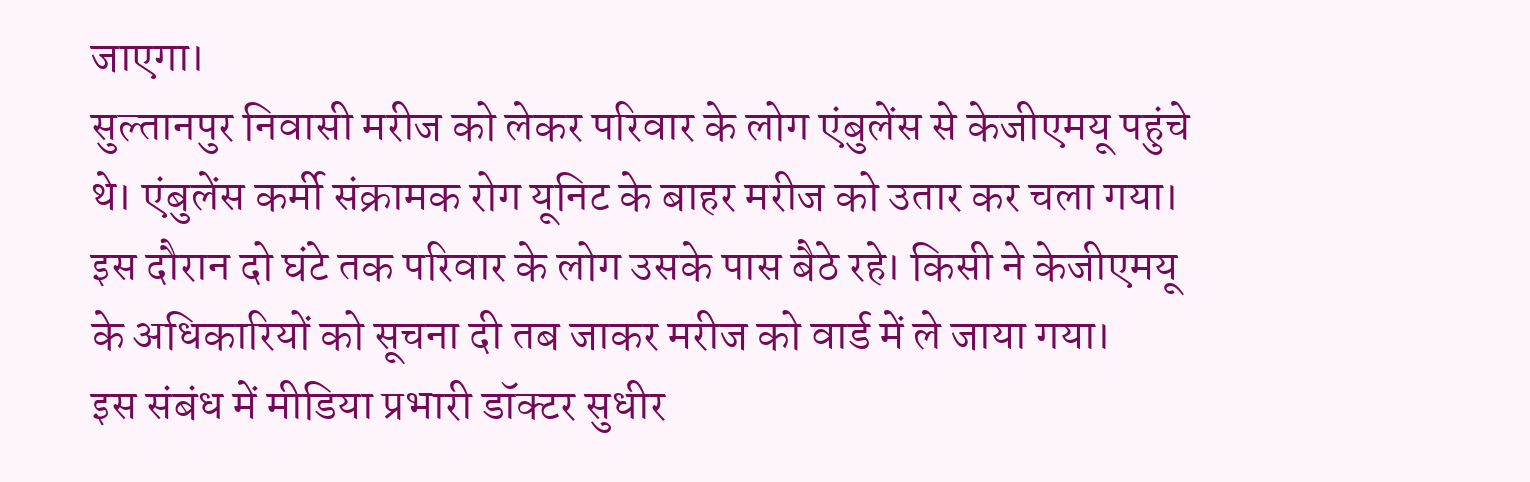जाएगा।
सुल्तानपुर निवासी मरीज को लेकर परिवार के लोग एंबुलेंस से केजीएमयू पहुंचे थे। एंबुलेंस कर्मी संक्रामक रोग यूनिट के बाहर मरीज को उतार कर चला गया। इस दौरान दो घंटे तक परिवार के लोग उसके पास बैठे रहे। किसी ने केजीएमयू के अधिकारियों को सूचना दी तब जाकर मरीज को वार्ड में ले जाया गया।
इस संबंध में मीडिया प्रभारी डॉक्टर सुधीर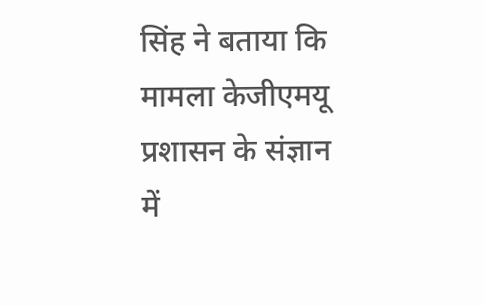सिंह ने बताया कि मामला केजीएमयू प्रशासन के संज्ञान में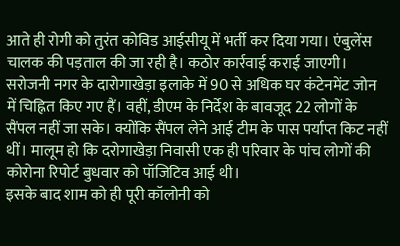आते ही रोगी को तुरंत कोविड आईसीयू में भर्ती कर दिया गया। एंबुलेंस चालक की पड़ताल की जा रही है। कठोर कार्रवाई कराई जाएगी।
सरोजनी नगर के दारोगाखेड़ा इलाके में 90 से अधिक घर कंटेनमेंट जोन में चिह्नित किए गए हैं। वहीं, डीएम के निर्देश के बावजूद 22 लोगों के सैंपल नहीं जा सके। क्योंकि सैंपल लेने आई टीम के पास पर्याप्त किट नहीं थीं। मालूम हो कि दरोगाखेड़ा निवासी एक ही परिवार के पांच लोगों की कोरोना रिपोर्ट बुधवार को पॉजिटिव आई थी।
इसके बाद शाम को ही पूरी कॉलोनी को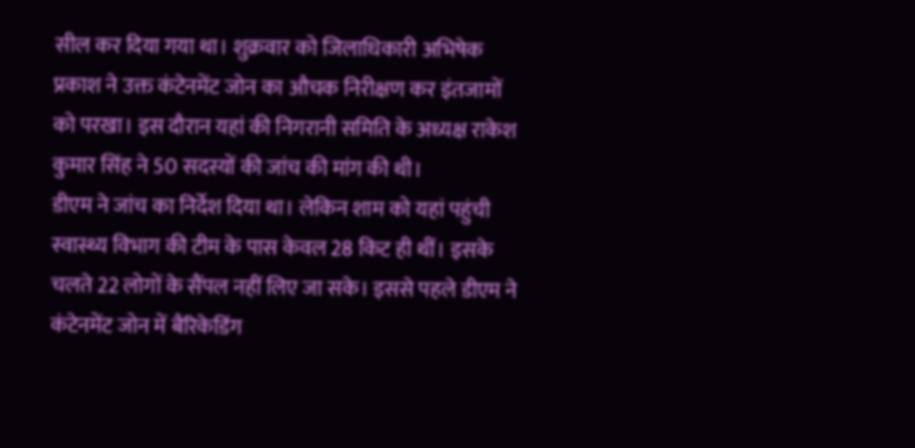सील कर दिया गया था। शुक्रवार को जिलाधिकारी अभिषेक प्रकाश ने उक्त कंटेनमेंट जोन का औचक निरीक्षण कर इंतजामों को परखा। इस दौरान यहां की निगरानी समिति के अध्यक्ष राकेश कुमार सिंह ने 50 सदस्यों की जांच की मांग की थी।
डीएम ने जांच का निर्देश दिया था। लेकिन शाम को यहां पहुंची स्वास्थ्य विभाग की टीम के पास केवल 28 किट ही थीं। इसके चलते 22 लोगों के सैंपल नहीं लिए जा सके। इससे पहले डीएम ने कंटेनमेंट जोन में बैरिकेडिंग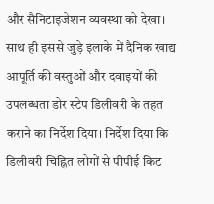और सैनिटाइजेशन व्यवस्था को देखा।
साथ ही इससे जुड़े इलाके में दैनिक खाद्य आपूर्ति की वस्तुओं और दवाइयों की उपलब्धता डोर स्टेप डिलीवरी के तहत कराने का निर्देश दिया। निर्देश दिया कि डिलीवरी चिह्नित लोगों से पीपीई किट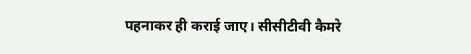पहनाकर ही कराई जाए। सीसीटीवी कैमरे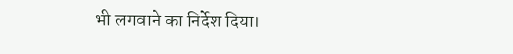भी लगवाने का निर्देश दिया।